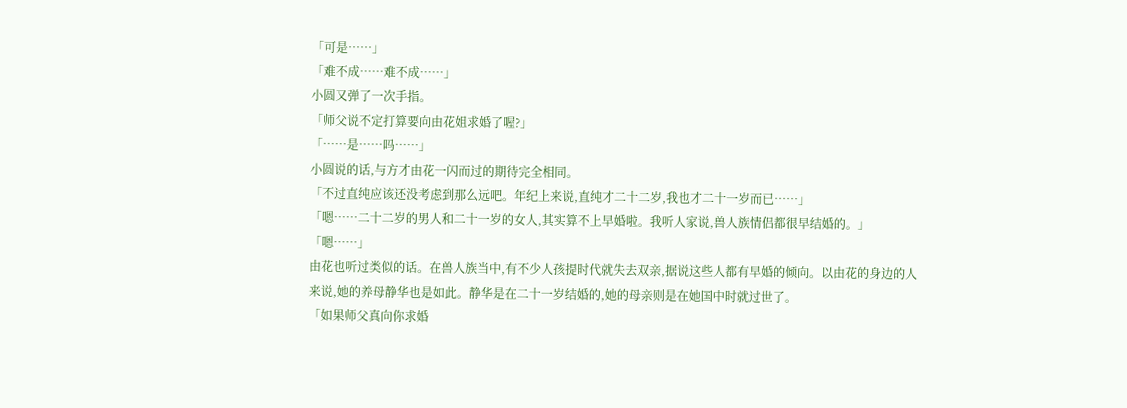「可是……」
「难不成……难不成……」
小圆又弹了一次手指。
「师父说不定打算要向由花姐求婚了喔?」
「……是……吗……」
小圆说的话,与方才由花一闪而过的期待完全相同。
「不过直纯应该还没考虑到那么远吧。年纪上来说,直纯才二十二岁,我也才二十一岁而已……」
「嗯……二十二岁的男人和二十一岁的女人,其实算不上早婚啦。我听人家说,兽人族情侣都很早结婚的。」
「嗯……」
由花也听过类似的话。在兽人族当中,有不少人孩提时代就失去双亲,据说这些人都有早婚的倾向。以由花的身边的人来说,她的养母静华也是如此。静华是在二十一岁结婚的,她的母亲则是在她国中时就过世了。
「如果师父真向你求婚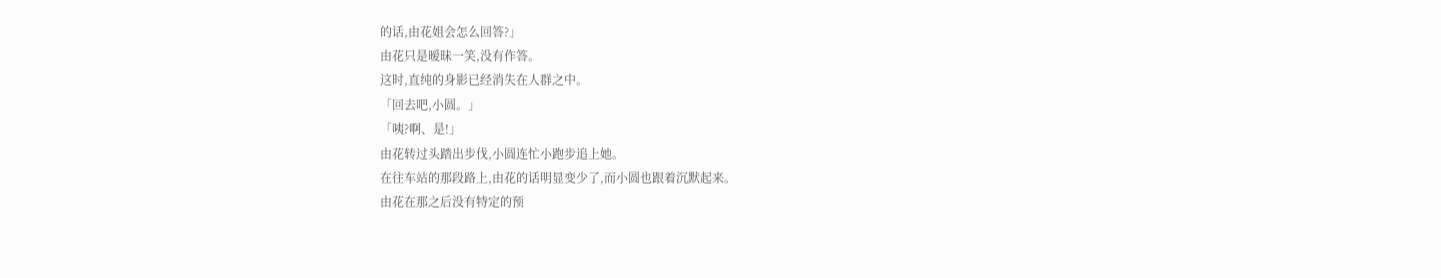的话,由花姐会怎么回答?」
由花只是暧昧一笑,没有作答。
这时,直纯的身影已经消失在人群之中。
「回去吧,小圆。」
「咦?啊、是!」
由花转过头踏出步伐,小圆连忙小跑步追上她。
在往车站的那段路上,由花的话明显变少了,而小圆也跟着沉默起来。
由花在那之后没有特定的预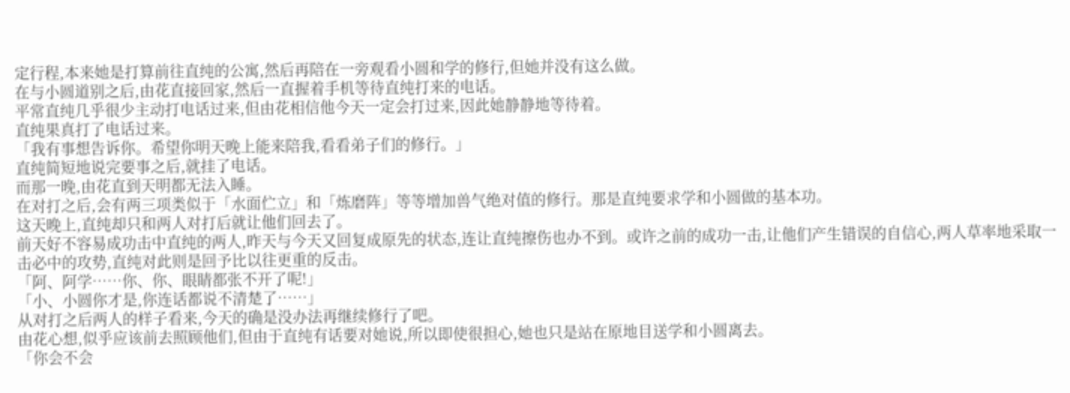定行程,本来她是打算前往直纯的公寓,然后再陪在一旁观看小圆和学的修行,但她并没有这么做。
在与小圆道别之后,由花直接回家,然后一直握着手机等待直纯打来的电话。
平常直纯几乎很少主动打电话过来,但由花相信他今天一定会打过来,因此她静静地等待着。
直纯果真打了电话过来。
「我有事想告诉你。希望你明天晚上能来陪我,看看弟子们的修行。」
直纯简短地说完要事之后,就挂了电话。
而那一晚,由花直到天明都无法入睡。
在对打之后,会有两三项类似于「水面伫立」和「炼磨阵」等等增加兽气绝对值的修行。那是直纯要求学和小圆做的基本功。
这天晚上,直纯却只和两人对打后就让他们回去了。
前天好不容易成功击中直纯的两人,昨天与今天又回复成原先的状态,连让直纯擦伤也办不到。或许之前的成功一击,让他们产生错误的自信心,两人草率地采取一击必中的攻势,直纯对此则是回予比以往更重的反击。
「阿、阿学……你、你、眼睛都张不开了呢!」
「小、小圆你才是,你连话都说不清楚了……」
从对打之后两人的样子看来,今天的确是没办法再继续修行了吧。
由花心想,似乎应该前去照顾他们,但由于直纯有话要对她说,所以即使很担心,她也只是站在原地目送学和小圆离去。
「你会不会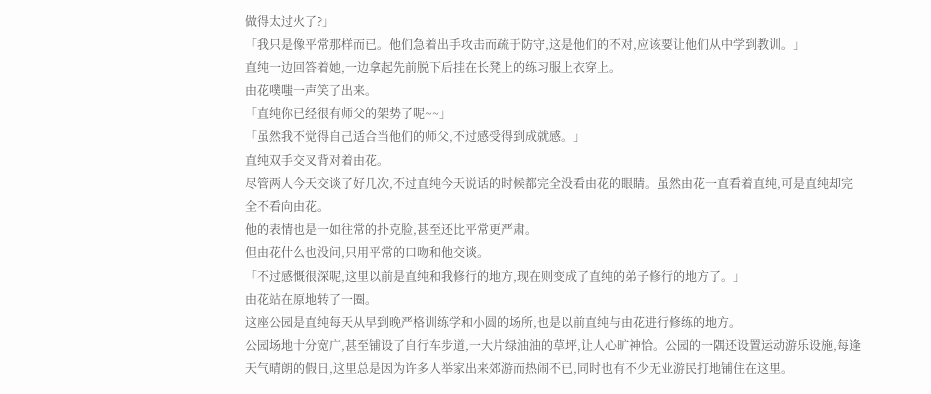做得太过火了?」
「我只是像平常那样而已。他们急着出手攻击而疏于防守,这是他们的不对,应该要让他们从中学到教训。」
直纯一边回答着她,一边拿起先前脱下后挂在长凳上的练习服上衣穿上。
由花噗嗤一声笑了出来。
「直纯你已经很有师父的架势了呢~~」
「虽然我不觉得自己适合当他们的师父,不过感受得到成就感。」
直纯双手交叉背对着由花。
尽管两人今天交谈了好几次,不过直纯今天说话的时候都完全没看由花的眼睛。虽然由花一直看着直纯,可是直纯却完全不看向由花。
他的表情也是一如往常的扑克脸,甚至还比平常更严肃。
但由花什么也没问,只用平常的口吻和他交谈。
「不过感慨很深呢,这里以前是直纯和我修行的地方,现在则变成了直纯的弟子修行的地方了。」
由花站在原地转了一圈。
这座公园是直纯每天从早到晚严格训练学和小圆的场所,也是以前直纯与由花进行修练的地方。
公园场地十分宽广,甚至铺设了自行车步道,一大片绿油油的草坪,让人心旷神恰。公园的一隅还设置运动游乐设施,每逢天气晴朗的假日,这里总是因为许多人举家出来郊游而热闹不已,同时也有不少无业游民打地铺住在这里。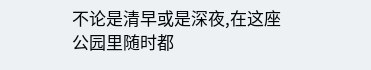不论是清早或是深夜,在这座公园里随时都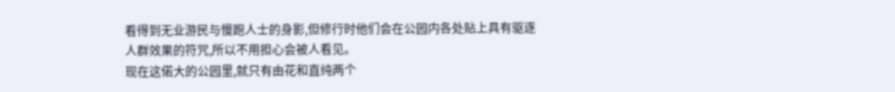看得到无业游民与慢跑人士的身影,但修行时他们会在公园内各处贴上具有驱逐人群效果的符咒,所以不用担心会被人看见。
现在这偌大的公园里,就只有由花和直纯两个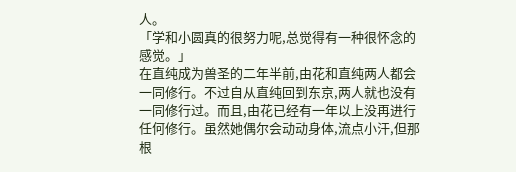人。
「学和小圆真的很努力呢,总觉得有一种很怀念的感觉。」
在直纯成为兽圣的二年半前,由花和直纯两人都会一同修行。不过自从直纯回到东京,两人就也没有一同修行过。而且,由花已经有一年以上没再进行任何修行。虽然她偶尔会动动身体,流点小汗,但那根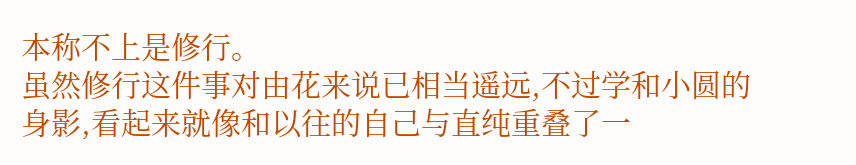本称不上是修行。
虽然修行这件事对由花来说已相当遥远,不过学和小圆的身影,看起来就像和以往的自己与直纯重叠了一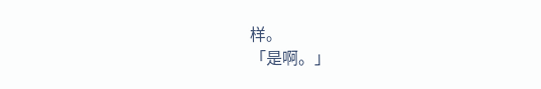样。
「是啊。」